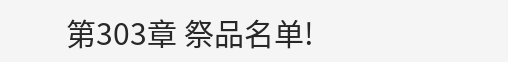第303章 祭品名单!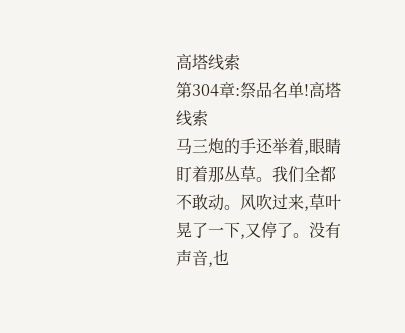高塔线索
第304章:祭品名单!高塔线索
马三炮的手还举着,眼睛盯着那丛草。我们全都不敢动。风吹过来,草叶晃了一下,又停了。没有声音,也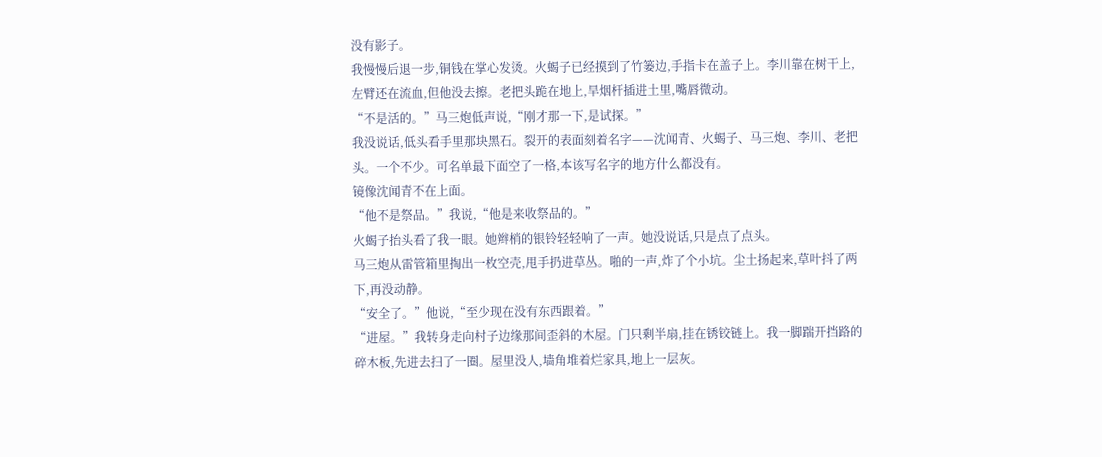没有影子。
我慢慢后退一步,铜钱在掌心发烫。火蝎子已经摸到了竹篓边,手指卡在盖子上。李川靠在树干上,左臂还在流血,但他没去擦。老把头跪在地上,旱烟杆插进土里,嘴唇微动。
“不是活的。”马三炮低声说,“刚才那一下,是试探。”
我没说话,低头看手里那块黑石。裂开的表面刻着名字——沈闻青、火蝎子、马三炮、李川、老把头。一个不少。可名单最下面空了一格,本该写名字的地方什么都没有。
镜像沈闻青不在上面。
“他不是祭品。”我说,“他是来收祭品的。”
火蝎子抬头看了我一眼。她辫梢的银铃轻轻响了一声。她没说话,只是点了点头。
马三炮从雷管箱里掏出一枚空壳,甩手扔进草丛。啪的一声,炸了个小坑。尘土扬起来,草叶抖了两下,再没动静。
“安全了。”他说,“至少现在没有东西跟着。”
“进屋。”我转身走向村子边缘那间歪斜的木屋。门只剩半扇,挂在锈铰链上。我一脚踹开挡路的碎木板,先进去扫了一圈。屋里没人,墙角堆着烂家具,地上一层灰。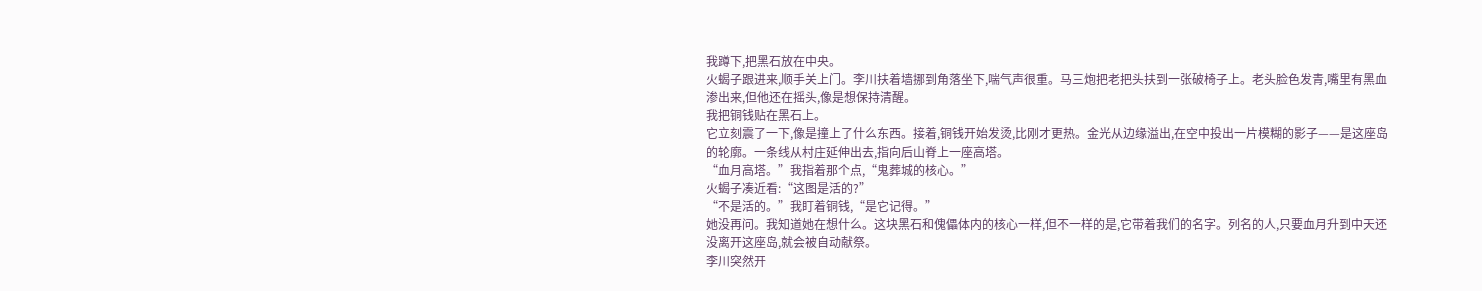我蹲下,把黑石放在中央。
火蝎子跟进来,顺手关上门。李川扶着墙挪到角落坐下,喘气声很重。马三炮把老把头扶到一张破椅子上。老头脸色发青,嘴里有黑血渗出来,但他还在摇头,像是想保持清醒。
我把铜钱贴在黑石上。
它立刻震了一下,像是撞上了什么东西。接着,铜钱开始发烫,比刚才更热。金光从边缘溢出,在空中投出一片模糊的影子——是这座岛的轮廓。一条线从村庄延伸出去,指向后山脊上一座高塔。
“血月高塔。”我指着那个点,“鬼葬城的核心。”
火蝎子凑近看:“这图是活的?”
“不是活的。”我盯着铜钱,“是它记得。”
她没再问。我知道她在想什么。这块黑石和傀儡体内的核心一样,但不一样的是,它带着我们的名字。列名的人,只要血月升到中天还没离开这座岛,就会被自动献祭。
李川突然开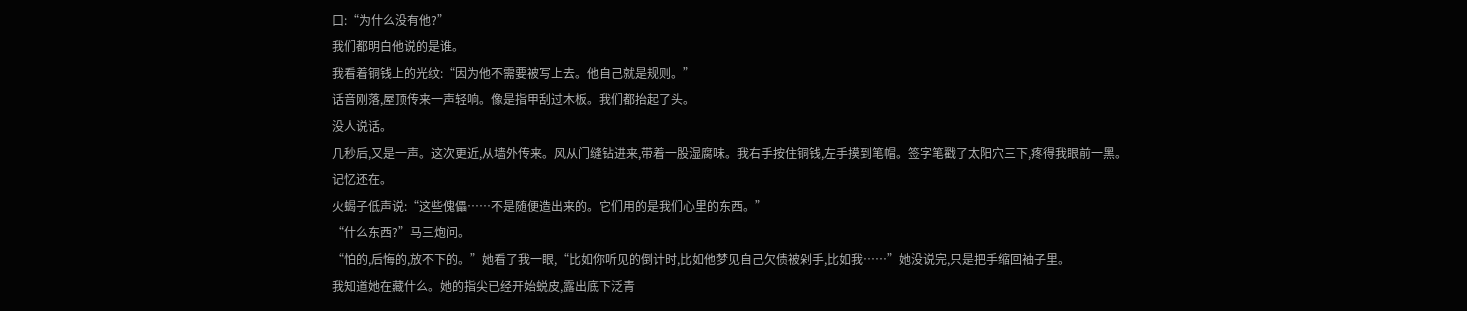口:“为什么没有他?”
我们都明白他说的是谁。
我看着铜钱上的光纹:“因为他不需要被写上去。他自己就是规则。”
话音刚落,屋顶传来一声轻响。像是指甲刮过木板。我们都抬起了头。
没人说话。
几秒后,又是一声。这次更近,从墙外传来。风从门缝钻进来,带着一股湿腐味。我右手按住铜钱,左手摸到笔帽。签字笔戳了太阳穴三下,疼得我眼前一黑。
记忆还在。
火蝎子低声说:“这些傀儡……不是随便造出来的。它们用的是我们心里的东西。”
“什么东西?”马三炮问。
“怕的,后悔的,放不下的。”她看了我一眼,“比如你听见的倒计时,比如他梦见自己欠债被剁手,比如我……”她没说完,只是把手缩回袖子里。
我知道她在藏什么。她的指尖已经开始蜕皮,露出底下泛青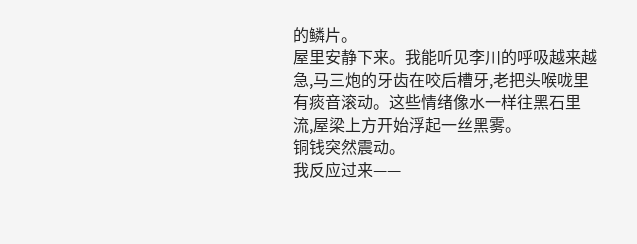的鳞片。
屋里安静下来。我能听见李川的呼吸越来越急,马三炮的牙齿在咬后槽牙,老把头喉咙里有痰音滚动。这些情绪像水一样往黑石里流,屋梁上方开始浮起一丝黑雾。
铜钱突然震动。
我反应过来——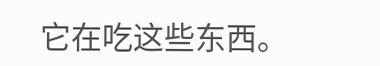它在吃这些东西。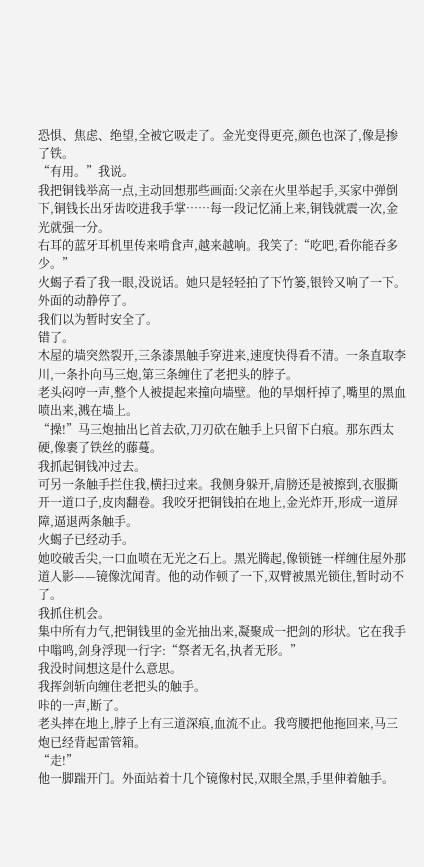恐惧、焦虑、绝望,全被它吸走了。金光变得更亮,颜色也深了,像是掺了铁。
“有用。”我说。
我把铜钱举高一点,主动回想那些画面:父亲在火里举起手,买家中弹倒下,铜钱长出牙齿咬进我手掌……每一段记忆涌上来,铜钱就震一次,金光就强一分。
右耳的蓝牙耳机里传来啃食声,越来越响。我笑了:“吃吧,看你能吞多少。”
火蝎子看了我一眼,没说话。她只是轻轻拍了下竹篓,银铃又响了一下。
外面的动静停了。
我们以为暂时安全了。
错了。
木屋的墙突然裂开,三条漆黑触手穿进来,速度快得看不清。一条直取李川,一条扑向马三炮,第三条缠住了老把头的脖子。
老头闷哼一声,整个人被提起来撞向墙壁。他的旱烟杆掉了,嘴里的黑血喷出来,溅在墙上。
“操!”马三炮抽出匕首去砍,刀刃砍在触手上只留下白痕。那东西太硬,像裹了铁丝的藤蔓。
我抓起铜钱冲过去。
可另一条触手拦住我,横扫过来。我侧身躲开,肩膀还是被擦到,衣服撕开一道口子,皮肉翻卷。我咬牙把铜钱拍在地上,金光炸开,形成一道屏障,逼退两条触手。
火蝎子已经动手。
她咬破舌尖,一口血喷在无光之石上。黑光腾起,像锁链一样缠住屋外那道人影——镜像沈闻青。他的动作顿了一下,双臂被黑光锁住,暂时动不了。
我抓住机会。
集中所有力气,把铜钱里的金光抽出来,凝聚成一把剑的形状。它在我手中嗡鸣,剑身浮现一行字:“祭者无名,执者无形。”
我没时间想这是什么意思。
我挥剑斩向缠住老把头的触手。
咔的一声,断了。
老头摔在地上,脖子上有三道深痕,血流不止。我弯腰把他拖回来,马三炮已经背起雷管箱。
“走!”
他一脚踹开门。外面站着十几个镜像村民,双眼全黑,手里伸着触手。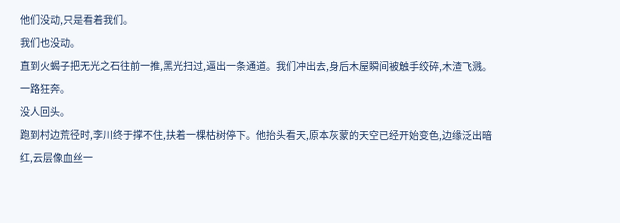他们没动,只是看着我们。
我们也没动。
直到火蝎子把无光之石往前一推,黑光扫过,逼出一条通道。我们冲出去,身后木屋瞬间被触手绞碎,木渣飞溅。
一路狂奔。
没人回头。
跑到村边荒径时,李川终于撑不住,扶着一棵枯树停下。他抬头看天,原本灰蒙的天空已经开始变色,边缘泛出暗红,云层像血丝一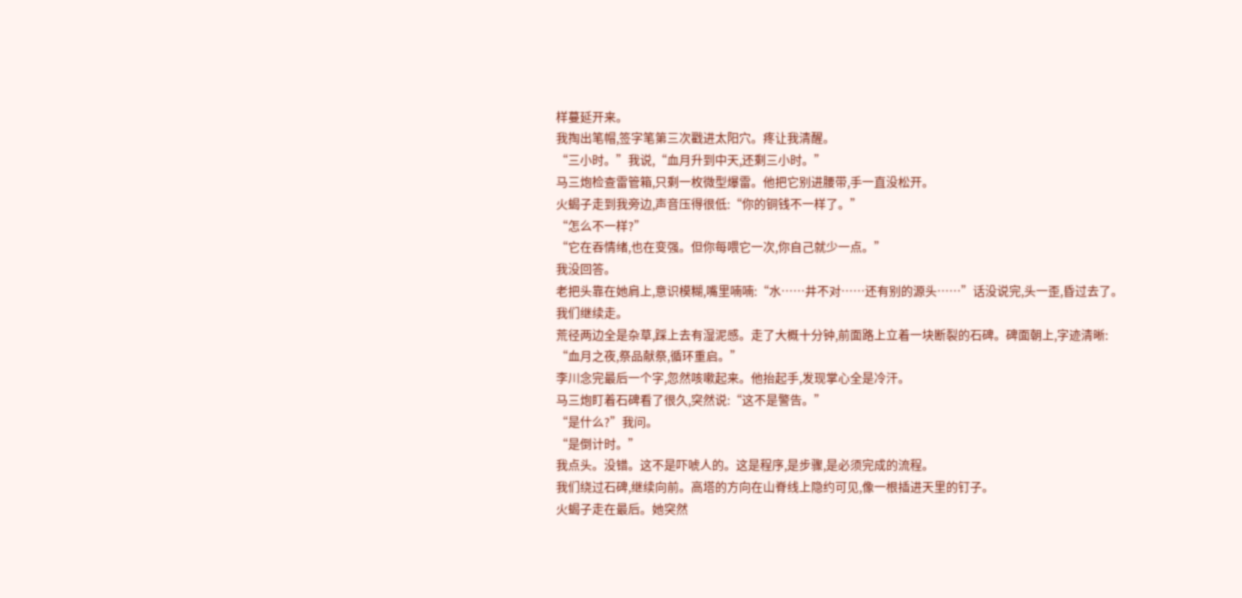样蔓延开来。
我掏出笔帽,签字笔第三次戳进太阳穴。疼让我清醒。
“三小时。”我说,“血月升到中天,还剩三小时。”
马三炮检查雷管箱,只剩一枚微型爆雷。他把它别进腰带,手一直没松开。
火蝎子走到我旁边,声音压得很低:“你的铜钱不一样了。”
“怎么不一样?”
“它在吞情绪,也在变强。但你每喂它一次,你自己就少一点。”
我没回答。
老把头靠在她肩上,意识模糊,嘴里喃喃:“水……井不对……还有别的源头……”话没说完,头一歪,昏过去了。
我们继续走。
荒径两边全是杂草,踩上去有湿泥感。走了大概十分钟,前面路上立着一块断裂的石碑。碑面朝上,字迹清晰:
“血月之夜,祭品献祭,循环重启。”
李川念完最后一个字,忽然咳嗽起来。他抬起手,发现掌心全是冷汗。
马三炮盯着石碑看了很久,突然说:“这不是警告。”
“是什么?”我问。
“是倒计时。”
我点头。没错。这不是吓唬人的。这是程序,是步骤,是必须完成的流程。
我们绕过石碑,继续向前。高塔的方向在山脊线上隐约可见,像一根插进天里的钉子。
火蝎子走在最后。她突然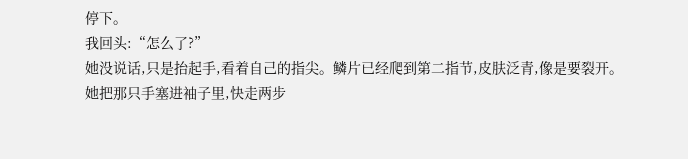停下。
我回头:“怎么了?”
她没说话,只是抬起手,看着自己的指尖。鳞片已经爬到第二指节,皮肤泛青,像是要裂开。
她把那只手塞进袖子里,快走两步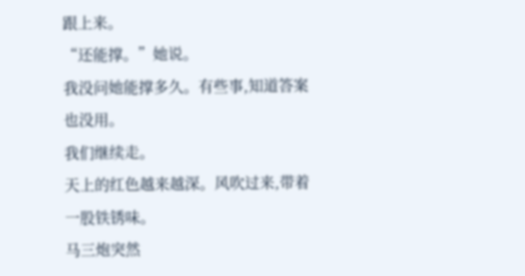跟上来。
“还能撑。”她说。
我没问她能撑多久。有些事,知道答案也没用。
我们继续走。
天上的红色越来越深。风吹过来,带着一股铁锈味。
马三炮突然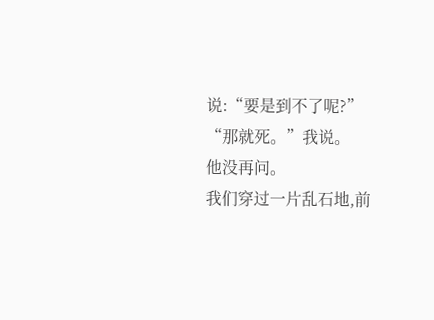说:“要是到不了呢?”
“那就死。”我说。
他没再问。
我们穿过一片乱石地,前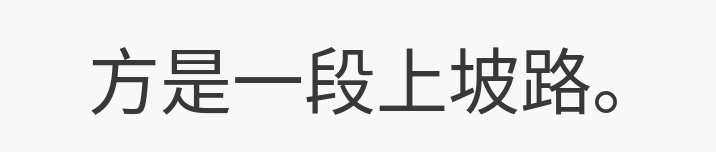方是一段上坡路。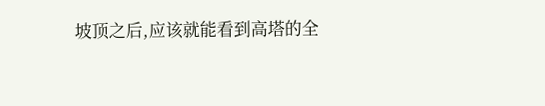坡顶之后,应该就能看到高塔的全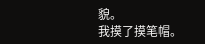貌。
我摸了摸笔帽。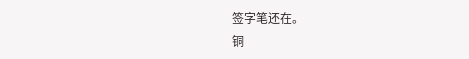签字笔还在。
铜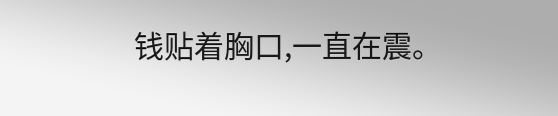钱贴着胸口,一直在震。